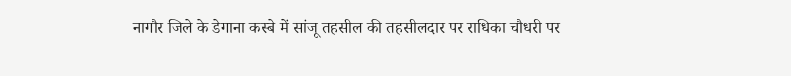नागौर जिले के डेगाना कस्बे में सांजू तहसील की तहसीलदार पर राधिका चौधरी पर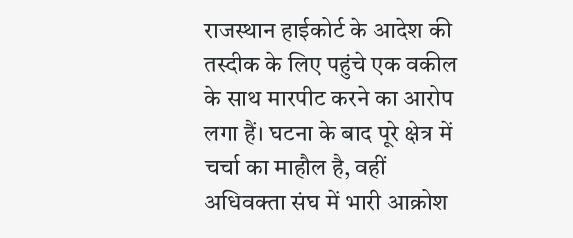राजस्थान हाईकोर्ट के आदेश की तस्दीक के लिए पहुंचे एक वकील के साथ मारपीट करने का आरोप लगा हैं। घटना के बाद पूरे क्षेत्र में चर्चा का माहौल है, वहीं अधिवक्ता संघ में भारी आक्रोश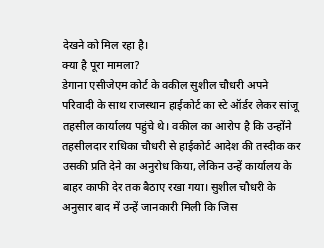देखने को मिल रहा है।
क्या है पूरा मामला?
डेगाना एसीजेएम कोर्ट के वकील सुशील चौधरी अपने परिवादी के साथ राजस्थान हाईकोर्ट का स्टे ऑर्डर लेकर सांजू तहसील कार्यालय पहुंचे थे। वकील का आरोप है कि उन्होंने तहसीलदार राधिका चौधरी से हाईकोर्ट आदेश की तस्दीक कर उसकी प्रति देने का अनुरोध किया, लेकिन उन्हें कार्यालय के बाहर काफी देर तक बैठाए रखा गया। सुशील चौधरी के अनुसार बाद में उन्हें जानकारी मिली कि जिस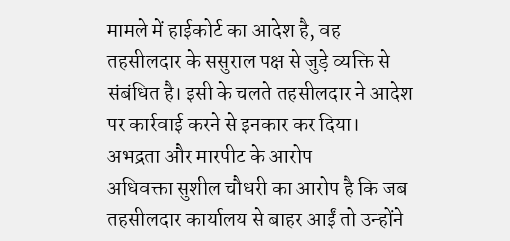मामले में हाईकोर्ट का आदेश है, वह तहसीलदार के ससुराल पक्ष से जुड़े व्यक्ति से संबंधित है। इसी के चलते तहसीलदार ने आदेश पर कार्रवाई करने से इनकार कर दिया।
अभद्रता और मारपीट के आरोप
अधिवक्ता सुशील चौधरी का आरोप है कि जब तहसीलदार कार्यालय से बाहर आईं तो उन्होंने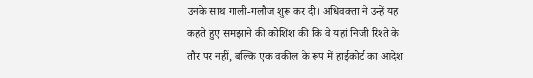उनके साथ गाली-गलौज शुरू कर दी। अधिवक्ता ने उन्हें यह कहते हुए समझाने की कोशिश की कि वे यहां निजी रिश्ते के तौर पर नहीं, बल्कि एक वकील के रूप में हाईकोर्ट का आदेश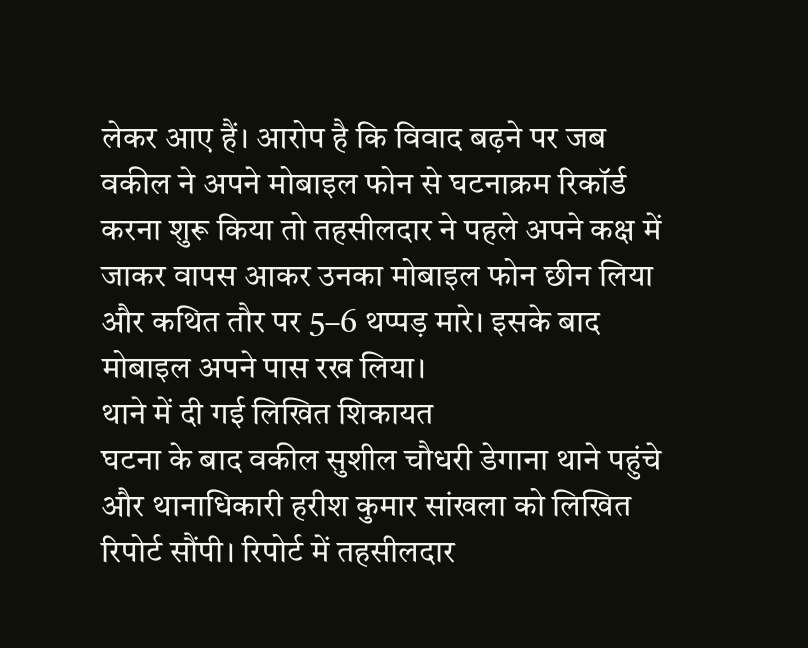लेकर आए हैं। आरोप है कि विवाद बढ़ने पर जब वकील ने अपने मोबाइल फोन से घटनाक्रम रिकॉर्ड करना शुरू किया तो तहसीलदार ने पहले अपने कक्ष में जाकर वापस आकर उनका मोबाइल फोन छीन लिया और कथित तौर पर 5–6 थप्पड़ मारे। इसके बाद मोबाइल अपने पास रख लिया।
थाने में दी गई लिखित शिकायत
घटना के बाद वकील सुशील चौधरी डेगाना थाने पहुंचे और थानाधिकारी हरीश कुमार सांखला को लिखित रिपोर्ट सौंपी। रिपोर्ट में तहसीलदार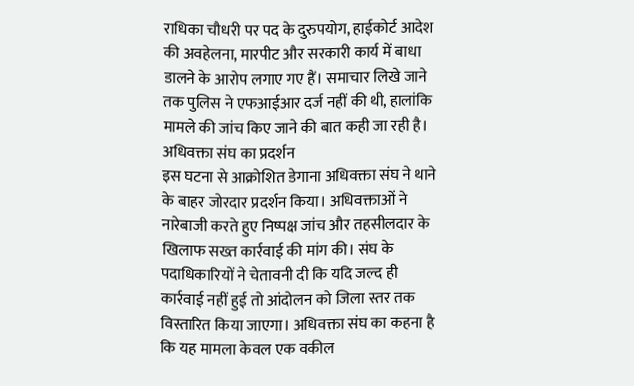राधिका चौधरी पर पद के दुरुपयोग, हाईकोर्ट आदेश की अवहेलना, मारपीट और सरकारी कार्य में बाधा डालने के आरोप लगाए गए हैं। समाचार लिखे जाने तक पुलिस ने एफआईआर दर्ज नहीं की थी, हालांकि मामले की जांच किए जाने की बात कही जा रही है।
अधिवक्ता संघ का प्रदर्शन
इस घटना से आक्रोशित डेगाना अधिवक्ता संघ ने थाने के बाहर जोरदार प्रदर्शन किया। अधिवक्ताओं ने नारेबाजी करते हुए निष्पक्ष जांच और तहसीलदार के खिलाफ सख्त कार्रवाई की मांग की। संघ के पदाधिकारियों ने चेतावनी दी कि यदि जल्द ही कार्रवाई नहीं हुई तो आंदोलन को जिला स्तर तक विस्तारित किया जाएगा। अधिवक्ता संघ का कहना है कि यह मामला केवल एक वकील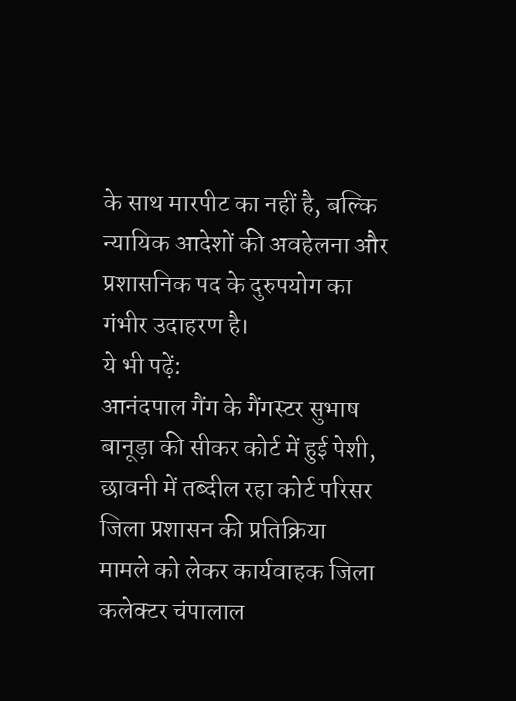के साथ मारपीट का नहीं है, बल्कि न्यायिक आदेशों की अवहेलना और प्रशासनिक पद के दुरुपयोग का गंभीर उदाहरण है।
ये भी पढ़ें:
आनंदपाल गैंग के गैंगस्टर सुभाष बानूड़ा की सीकर कोर्ट में हुई पेशी, छावनी में तब्दील रहा कोर्ट परिसर
जिला प्रशासन की प्रतिक्रिया
मामले को लेकर कार्यवाहक जिला कलेक्टर चंपालाल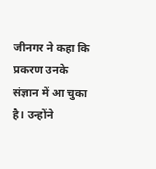जीनगर ने कहा कि प्रकरण उनके संज्ञान में आ चुका है। उन्होंने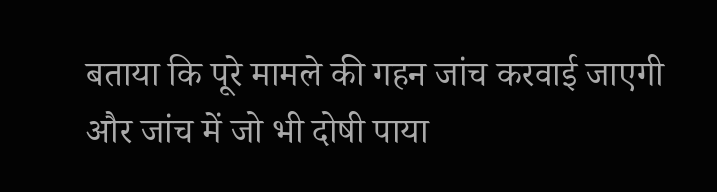बताया कि पूरे मामले की गहन जांच करवाई जाएगी और जांच में जो भी दोषी पाया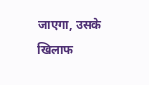जाएगा, उसके खिलाफ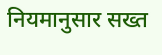नियमानुसार सख्त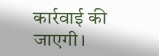कार्रवाई की जाएगी।